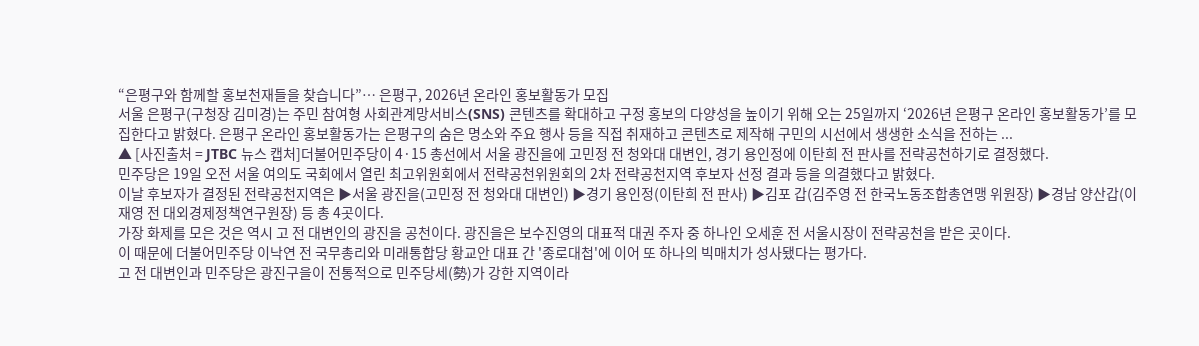“은평구와 함께할 홍보천재들을 찾습니다”… 은평구, 2026년 온라인 홍보활동가 모집
서울 은평구(구청장 김미경)는 주민 참여형 사회관계망서비스(SNS) 콘텐츠를 확대하고 구정 홍보의 다양성을 높이기 위해 오는 25일까지 ‘2026년 은평구 온라인 홍보활동가’를 모집한다고 밝혔다. 은평구 온라인 홍보활동가는 은평구의 숨은 명소와 주요 행사 등을 직접 취재하고 콘텐츠로 제작해 구민의 시선에서 생생한 소식을 전하는 ...
▲ [사진출처 = JTBC 뉴스 캡처]더불어민주당이 4·15 총선에서 서울 광진을에 고민정 전 청와대 대변인, 경기 용인정에 이탄희 전 판사를 전략공천하기로 결정했다.
민주당은 19일 오전 서울 여의도 국회에서 열린 최고위원회에서 전략공천위원회의 2차 전략공천지역 후보자 선정 결과 등을 의결했다고 밝혔다.
이날 후보자가 결정된 전략공천지역은 ▶서울 광진을(고민정 전 청와대 대변인) ▶경기 용인정(이탄희 전 판사) ▶김포 갑(김주영 전 한국노동조합총연맹 위원장) ▶경남 양산갑(이재영 전 대외경제정책연구원장) 등 총 4곳이다.
가장 화제를 모은 것은 역시 고 전 대변인의 광진을 공천이다. 광진을은 보수진영의 대표적 대권 주자 중 하나인 오세훈 전 서울시장이 전략공천을 받은 곳이다.
이 때문에 더불어민주당 이낙연 전 국무총리와 미래통합당 황교안 대표 간 '종로대첩'에 이어 또 하나의 빅매치가 성사됐다는 평가다.
고 전 대변인과 민주당은 광진구을이 전통적으로 민주당세(勢)가 강한 지역이라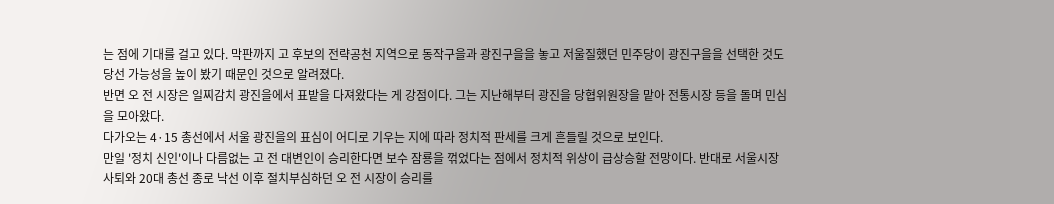는 점에 기대를 걸고 있다. 막판까지 고 후보의 전략공천 지역으로 동작구을과 광진구을을 놓고 저울질했던 민주당이 광진구을을 선택한 것도 당선 가능성을 높이 봤기 때문인 것으로 알려졌다.
반면 오 전 시장은 일찌감치 광진을에서 표밭을 다져왔다는 게 강점이다. 그는 지난해부터 광진을 당협위원장을 맡아 전통시장 등을 돌며 민심을 모아왔다.
다가오는 4·15 총선에서 서울 광진을의 표심이 어디로 기우는 지에 따라 정치적 판세를 크게 흔들릴 것으로 보인다.
만일 '정치 신인'이나 다름없는 고 전 대변인이 승리한다면 보수 잠룡을 꺾었다는 점에서 정치적 위상이 급상승할 전망이다. 반대로 서울시장 사퇴와 20대 총선 종로 낙선 이후 절치부심하던 오 전 시장이 승리를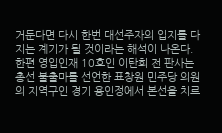거둔다면 다시 한번 대선주자의 입지를 다지는 계기가 될 것이라는 해석이 나온다.
한편 영입인재 10호인 이탄희 전 판사는 총선 불출마를 선언한 표창원 민주당 의원의 지역구인 경기 용인정에서 본선을 치르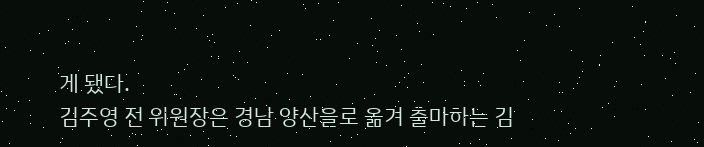게 됐다.
김주영 전 위원장은 경남 양산을로 옮겨 출마하는 김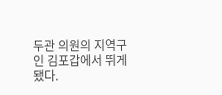두관 의원의 지역구인 김포갑에서 뛰게 됐다.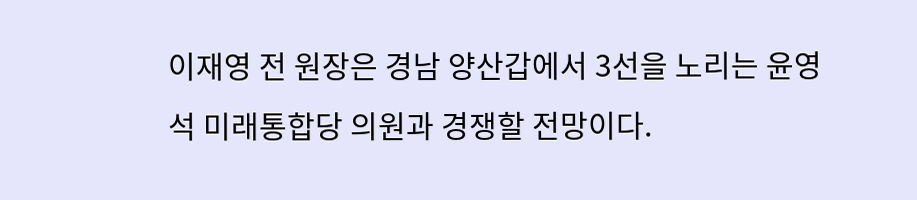이재영 전 원장은 경남 양산갑에서 3선을 노리는 윤영석 미래통합당 의원과 경쟁할 전망이다.